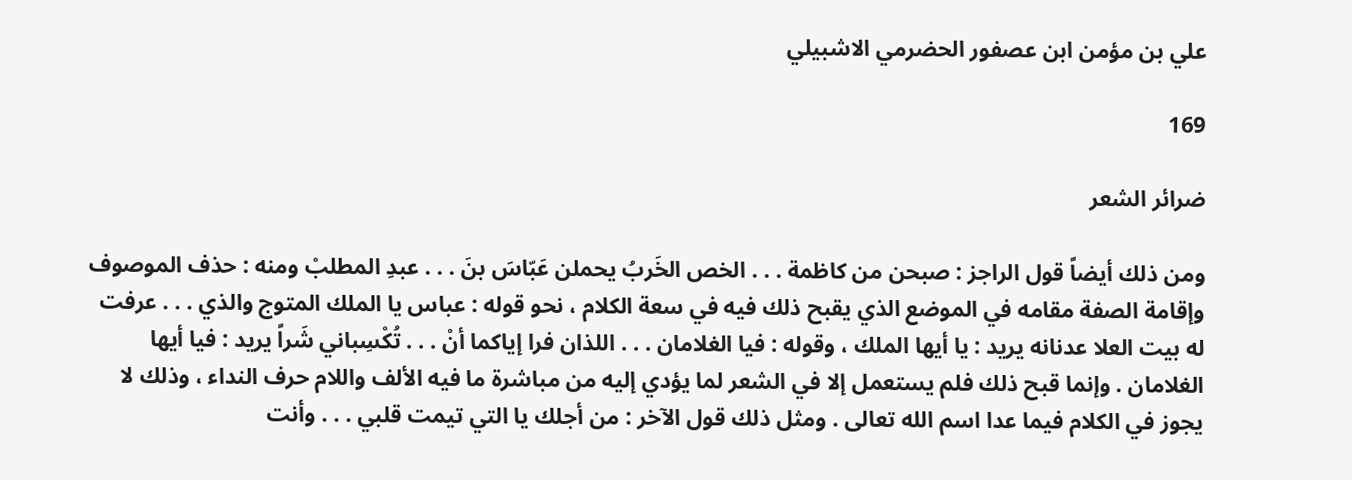علي بن مؤمن ابن عصفور الحضرمي الاشبيلي

169

ضرائر الشعر

ومن ذلك أيضاً قول الراجز : صبحن من كاظمة . . . الخص الخَربُ يحملن عَبّاسَ بنَ . . . عبدِ المطلبْ ومنه : حذف الموصوف وإقامة الصفة مقامه في الموضع الذي يقبح ذلك فيه في سعة الكلام ، نحو قوله : عباس يا الملك المتوج والذي . . . عرفت له بيت العلا عدنانه يريد : يا أيها الملك ، وقوله : فيا الغلامان . . . اللذان فرا إياكما أنْ . . . تُكْسِباني شَراً يريد : فيا أيها الغلامان . وإنما قبح ذلك فلم يستعمل إلا في الشعر لما يؤدي إليه من مباشرة ما فيه الألف واللام حرف النداء ، وذلك لا يجوز في الكلام فيما عدا اسم الله تعالى . ومثل ذلك قول الآخر : من أجلك يا التي تيمت قلبي . . . وأنت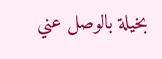بخيلة بالوصل عني